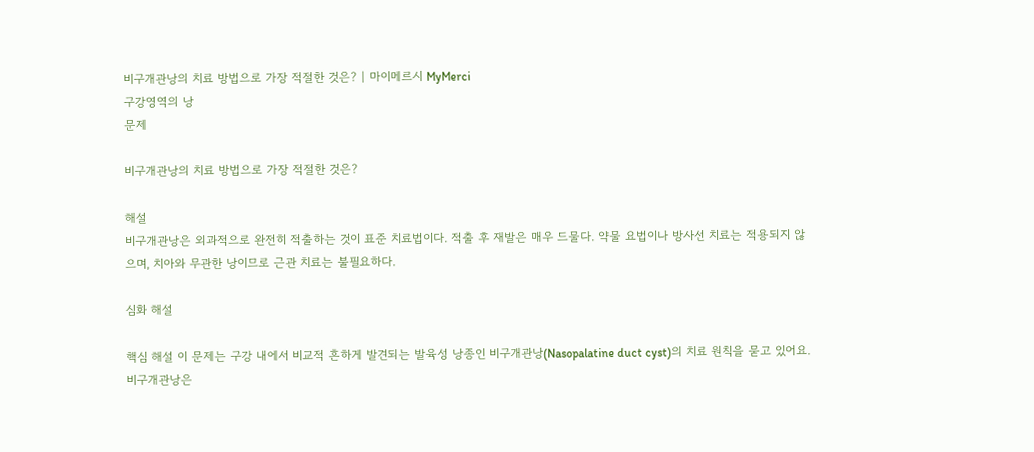비구개관낭의 치료 방법으로 가장 적절한 것은? | 마이메르시 MyMerci
구강영역의 낭
문제

비구개관낭의 치료 방법으로 가장 적절한 것은?

해설
비구개관낭은 외과적으로 완전히 적출하는 것이 표준 치료법이다. 적출 후 재발은 매우 드물다. 약물 요법이나 방사선 치료는 적용되지 않으며, 치아와 무관한 낭이므로 근관 치료는 불필요하다.

심화 해설

핵심 해설 이 문제는 구강 내에서 비교적 흔하게 발견되는 발육성 낭종인 비구개관낭(Nasopalatine duct cyst)의 치료 원칙을 묻고 있어요. 비구개관낭은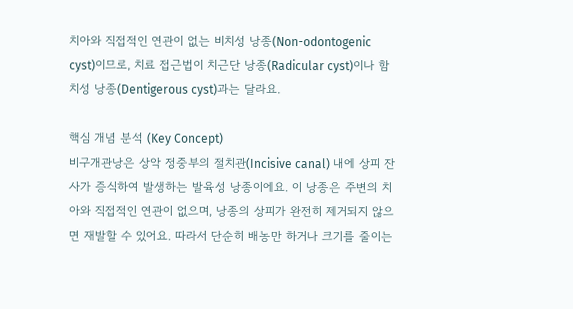치아와 직접적인 연관이 없는 비치성 낭종(Non-odontogenic cyst)이므로, 치료 접근법이 치근단 낭종(Radicular cyst)이나 함치성 낭종(Dentigerous cyst)과는 달라요.

핵심 개념 분석 (Key Concept)
비구개관낭은 상악 정중부의 절치관(Incisive canal) 내에 상피 잔사가 증식하여 발생하는 발육성 낭종이에요. 이 낭종은 주변의 치아와 직접적인 연관이 없으며, 낭종의 상피가 완전히 제거되지 않으면 재발할 수 있어요. 따라서 단순히 배농만 하거나 크기를 줄이는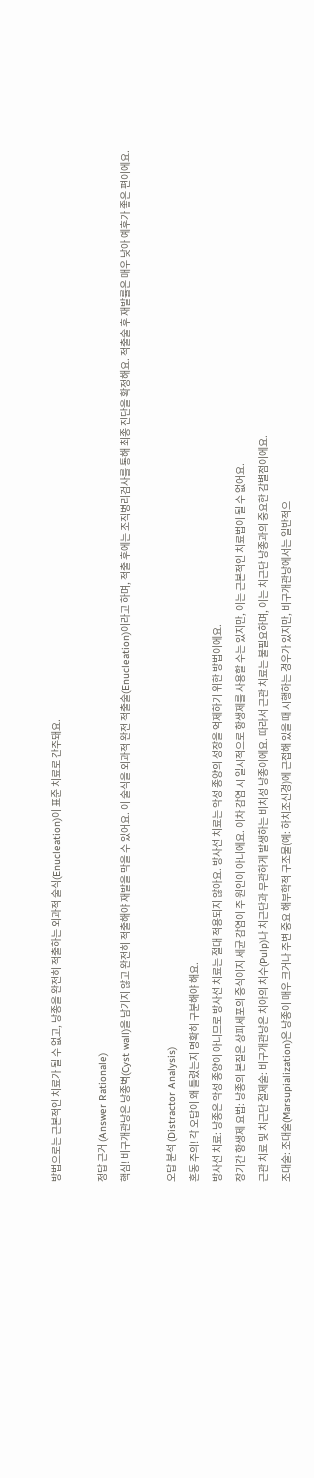방법으로는 근본적인 치료가 될 수 없고, 낭종을 완전히 적출하는 외과적 술식(Enucleation)이 표준 치료로 간주돼요.

정답 근거 (Answer Rationale)
핵심! 비구개관낭은 낭종벽(Cyst wall)을 남기지 않고 완전히 적출해야 재발을 막을 수 있어요. 이 술식을 외과적 완전 적출술(Enucleation)이라고 하며, 적출 후에는 조직병리검사를 통해 최종 진단을 확정해요. 적출술 후 재발률은 매우 낮아 예후가 좋은 편이에요.

오답 분석 (Distractor Analysis)
혼동 주의! 각 오답이 왜 틀렸는지 명확히 구분해야 해요.
방사선 치료: 낭종은 악성 종양이 아니므로 방사선 치료는 절대 적용되지 않아요. 방사선 치료는 악성 종양의 성장을 억제하기 위한 방법이에요.
장기간 항생제 요법: 낭종의 본질은 상피세포의 증식이지 세균 감염이 주 원인이 아니에요. 이차 감염 시 일시적으로 항생제를 사용할 수는 있지만, 이는 근본적인 치료법이 될 수 없어요.
근관 치료 및 치근단 절제술: 비구개관낭은 치아의 치수(Pulp)나 치근단과 무관하게 발생하는 비치성 낭종이에요. 따라서 근관 치료는 불필요하며, 이는 치근단 낭종과의 중요한 감별점이에요.
조대술: 조대술(Marsupialization)은 낭종이 매우 크거나 주변 중요 해부학적 구조물(예: 하치조신경)에 근접해 있을 때 시행하는 경우가 있지만, 비구개관낭에서는 일반적으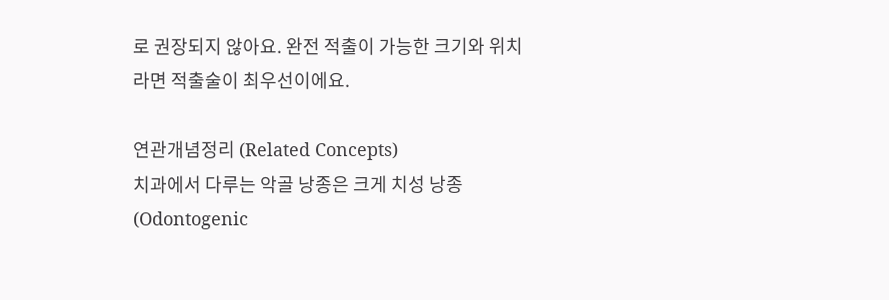로 권장되지 않아요. 완전 적출이 가능한 크기와 위치라면 적출술이 최우선이에요.

연관개념정리 (Related Concepts)
치과에서 다루는 악골 낭종은 크게 치성 낭종(Odontogenic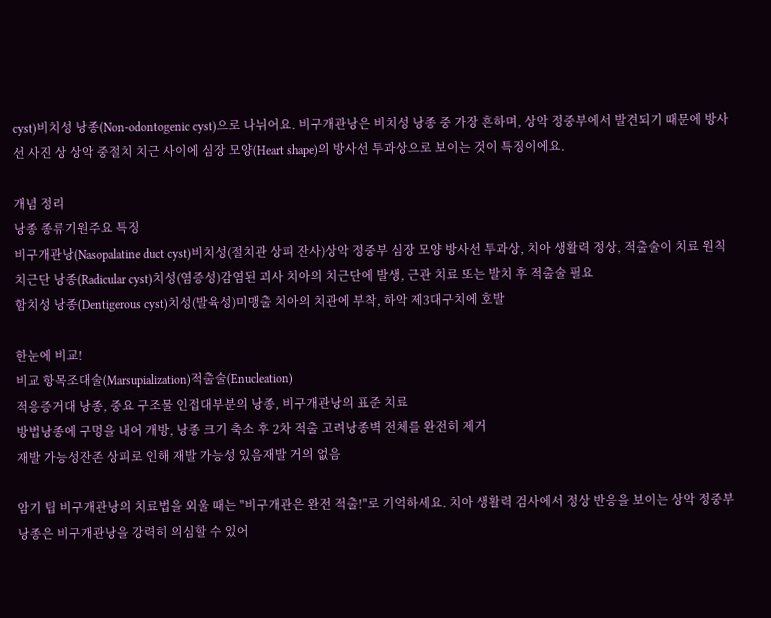cyst)비치성 낭종(Non-odontogenic cyst)으로 나뉘어요. 비구개관낭은 비치성 낭종 중 가장 흔하며, 상악 정중부에서 발견되기 때문에 방사선 사진 상 상악 중절치 치근 사이에 심장 모양(Heart shape)의 방사선 투과상으로 보이는 것이 특징이에요.

개념 정리
낭종 종류기원주요 특징
비구개관낭(Nasopalatine duct cyst)비치성(절치관 상피 잔사)상악 정중부 심장 모양 방사선 투과상, 치아 생활력 정상, 적출술이 치료 원칙
치근단 낭종(Radicular cyst)치성(염증성)감염된 괴사 치아의 치근단에 발생, 근관 치료 또는 발치 후 적출술 필요
함치성 낭종(Dentigerous cyst)치성(발육성)미맹출 치아의 치관에 부착, 하악 제3대구치에 호발

한눈에 비교!
비교 항목조대술(Marsupialization)적출술(Enucleation)
적응증거대 낭종, 중요 구조물 인접대부분의 낭종, 비구개관낭의 표준 치료
방법낭종에 구멍을 내어 개방, 낭종 크기 축소 후 2차 적출 고려낭종벽 전체를 완전히 제거
재발 가능성잔존 상피로 인해 재발 가능성 있음재발 거의 없음

암기 팁 비구개관낭의 치료법을 외울 때는 "비구개관은 완전 적출!"로 기억하세요. 치아 생활력 검사에서 정상 반응을 보이는 상악 정중부 낭종은 비구개관낭을 강력히 의심할 수 있어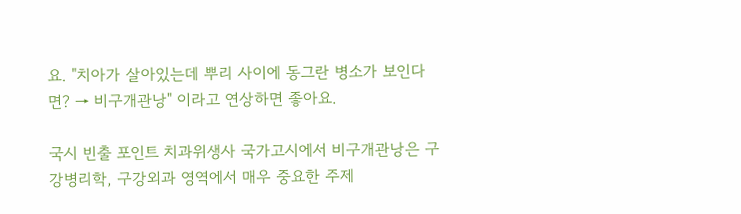요. "치아가 살아있는데 뿌리 사이에 동그란 병소가 보인다면? → 비구개관낭" 이라고 연상하면 좋아요.

국시 빈출 포인트 치과위생사 국가고시에서 비구개관낭은 구강병리학, 구강외과 영역에서 매우 중요한 주제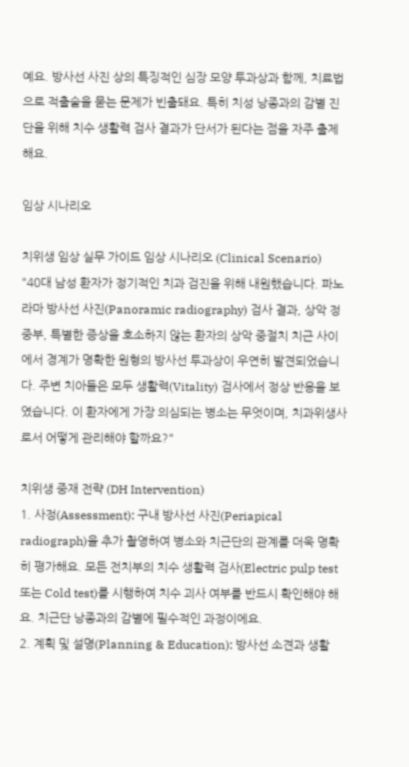예요. 방사선 사진 상의 특징적인 심장 모양 투과상과 함께, 치료법으로 적출술을 묻는 문제가 빈출돼요. 특히 치성 낭종과의 감별 진단을 위해 치수 생활력 검사 결과가 단서가 된다는 점을 자주 출제해요.

임상 시나리오

치위생 임상 실무 가이드 임상 시나리오 (Clinical Scenario)
"40대 남성 환자가 정기적인 치과 검진을 위해 내원했습니다. 파노라마 방사선 사진(Panoramic radiography) 검사 결과, 상악 정중부, 특별한 증상을 호소하지 않는 환자의 상악 중절치 치근 사이에서 경계가 명확한 원형의 방사선 투과상이 우연히 발견되었습니다. 주변 치아들은 모두 생활력(Vitality) 검사에서 정상 반응을 보였습니다. 이 환자에게 가장 의심되는 병소는 무엇이며, 치과위생사로서 어떻게 관리해야 할까요?"

치위생 중재 전략 (DH Intervention)
1. 사정(Assessment): 구내 방사선 사진(Periapical radiograph)을 추가 촬영하여 병소와 치근단의 관계를 더욱 명확히 평가해요. 모든 전치부의 치수 생활력 검사(Electric pulp test 또는 Cold test)를 시행하여 치수 괴사 여부를 반드시 확인해야 해요. 치근단 낭종과의 감별에 필수적인 과정이에요.
2. 계획 및 설명(Planning & Education): 방사선 소견과 생활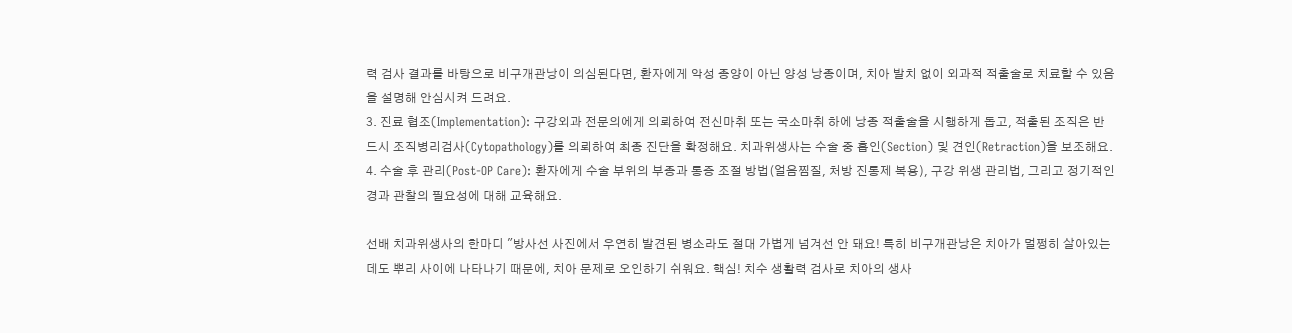력 검사 결과를 바탕으로 비구개관낭이 의심된다면, 환자에게 악성 종양이 아닌 양성 낭종이며, 치아 발치 없이 외과적 적출술로 치료할 수 있음을 설명해 안심시켜 드려요.
3. 진료 협조(Implementation): 구강외과 전문의에게 의뢰하여 전신마취 또는 국소마취 하에 낭종 적출술을 시행하게 돕고, 적출된 조직은 반드시 조직병리검사(Cytopathology)를 의뢰하여 최종 진단을 확정해요. 치과위생사는 수술 중 흡인(Section) 및 견인(Retraction)을 보조해요.
4. 수술 후 관리(Post-OP Care): 환자에게 수술 부위의 부종과 통증 조절 방법(얼음찜질, 처방 진통제 복용), 구강 위생 관리법, 그리고 정기적인 경과 관찰의 필요성에 대해 교육해요.

선배 치과위생사의 한마디 "방사선 사진에서 우연히 발견된 병소라도 절대 가볍게 넘겨선 안 돼요! 특히 비구개관낭은 치아가 멀쩡히 살아있는데도 뿌리 사이에 나타나기 때문에, 치아 문제로 오인하기 쉬워요. 핵심! 치수 생활력 검사로 치아의 생사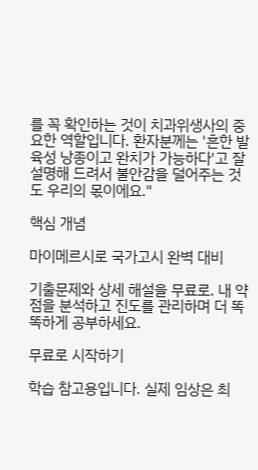를 꼭 확인하는 것이 치과위생사의 중요한 역할입니다. 환자분께는 '흔한 발육성 낭종이고 완치가 가능하다'고 잘 설명해 드려서 불안감을 덜어주는 것도 우리의 몫이에요."

핵심 개념

마이메르시로 국가고시 완벽 대비

기출문제와 상세 해설을 무료로. 내 약점을 분석하고 진도를 관리하며 더 똑똑하게 공부하세요.

무료로 시작하기

학습 참고용입니다. 실제 임상은 최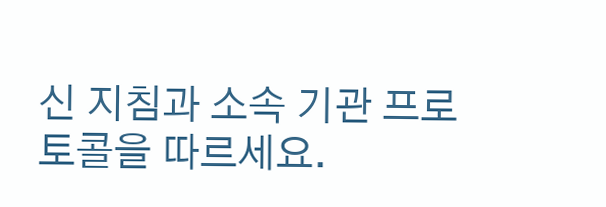신 지침과 소속 기관 프로토콜을 따르세요.